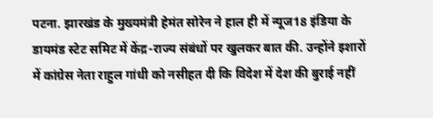पटना. झारखंड के मुख्यमंत्री हेमंत सोरेन ने हाल ही में न्यूज18 इंडिया के डायमंड स्टेट समिट में केंद्र-राज्य संबंधों पर खुलकर बात की. उन्होंने इशारों में कांग्रेस नेता राहुल गांधी को नसीहत दी कि विदेश में देश की बुराई नहीं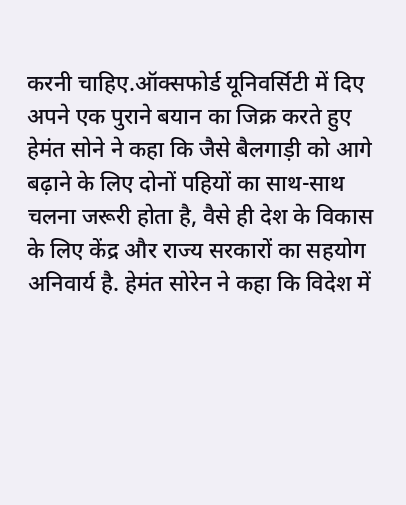करनी चाहिए.ऑक्सफोर्ड यूनिवर्सिटी में दिए अपने एक पुराने बयान का जिक्र करते हुए हेमंत सोने ने कहा कि जैसे बैलगाड़ी को आगे बढ़ाने के लिए दोनों पहियों का साथ-साथ चलना जरूरी होता है, वैसे ही देश के विकास के लिए केंद्र और राज्य सरकारों का सहयोग अनिवार्य है. हेमंत सोरेन ने कहा कि विदेश में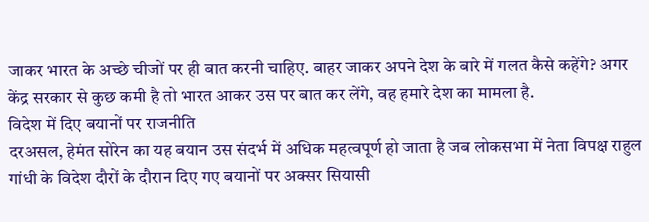जाकर भारत के अच्छे चीजों पर ही बात करनी चाहिए. बाहर जाकर अपने देश के बारे में गलत कैसे कहेंगे? अगर केंद्र सरकार से कुछ कमी है तो भारत आकर उस पर बात कर लेंगे, वह हमारे देश का मामला है.
विदेश में दिए बयानों पर राजनीति
दरअसल, हेमंत सोरेन का यह बयान उस संदर्भ में अधिक महत्वपूर्ण हो जाता है जब लोकसभा में नेता विपक्ष राहुल गांधी के विदेश दौरों के दौरान दिए गए बयानों पर अक्सर सियासी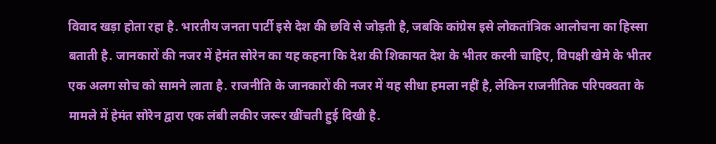विवाद खड़ा होता रहा है. भारतीय जनता पार्टी इसे देश की छवि से जोड़ती है, जबकि कांग्रेस इसे लोकतांत्रिक आलोचना का हिस्सा बताती है. जानकारों की नजर में हेमंत सोरेन का यह कहना कि देश की शिकायत देश के भीतर करनी चाहिए, विपक्षी खेमे के भीतर एक अलग सोच को सामने लाता है. राजनीति के जानकारों की नजर में यह सीधा हमला नहीं है, लेकिन राजनीतिक परिपक्वता के मामले में हेमंत सोरेन द्वारा एक लंबी लकीर जरूर खींचती हुई दिखी है.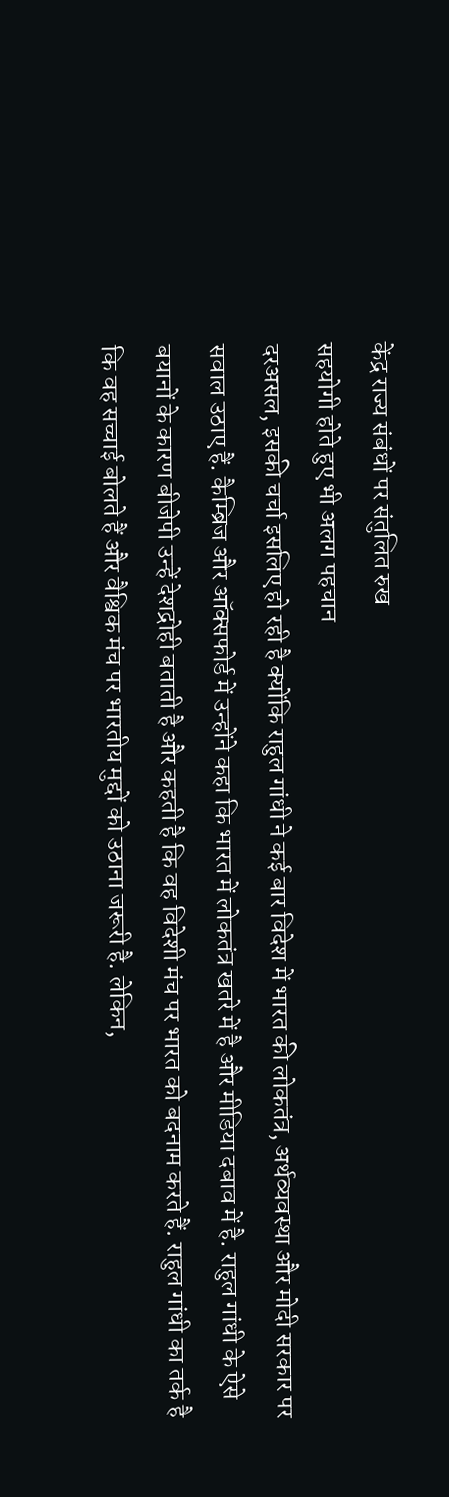केंद्र राज्य संबंधों पर संतुलित रुख
सहयोगी होते हुए भी अलग पहचान
दरअसल, इसकी चर्चा इसलिए हो रही है क्योंकि राहुल गांधी ने कई बार विदेश में भारत की लोकतंत्र, अर्थव्यवस्था और मोदी सरकार पर सवाल उठाए हैं. कैम्ब्रिज और ऑक्सफोर्ड में उन्होंने कहा कि भारत में लोकतंत्र खतरे में है और मीडिया दबाव में है. राहुल गांधी के ऐसे बयानों के कारण बीजेपी उन्हें देशद्रोही बताती है और कहती है कि वह विदेशी मंच पर भारत को बदनाम करते हैं. राहुल गांधी का तर्क है कि वह सच्चाई बोलते हैं और वैश्विक मंच पर भारतीय मुद्दों को उठाना जरूरी है. लेकिन,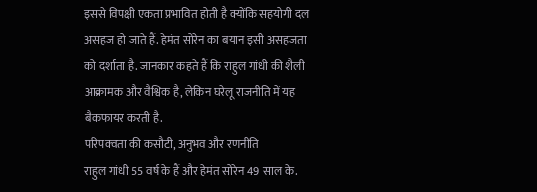इससे विपक्षी एकता प्रभावित होती है क्योंकि सहयोगी दल असहज हो जाते हैं. हेमंत सोरेन का बयान इसी असहजता को दर्शाता है. जानकार कहते हैं कि राहुल गांधी की शैली आक्रामक और वैश्विक है, लेकिन घरेलू राजनीति में यह बैकफायर करती है.
परिपक्वता की कसौटी, अनुभव और रणनीति
राहुल गांधी 55 वर्ष के हैं और हेमंत सोरेन 49 साल के.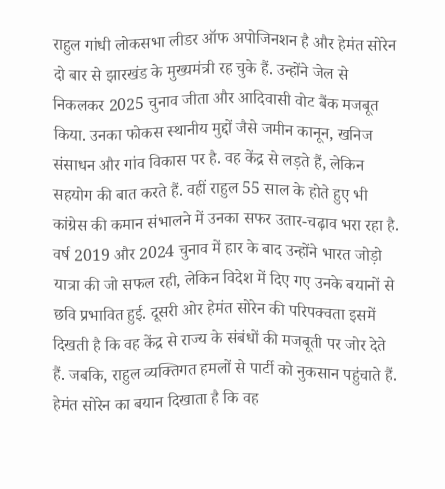राहुल गांधी लोकसभा लीडर ऑफ अपोजिनशन है और हेमंत सोरेन दो बार से झारखंड के मुख्यमंत्री रह चुके हैं. उन्होंने जेल से निकलकर 2025 चुनाव जीता और आदिवासी वोट बैंक मजबूत किया. उनका फोकस स्थानीय मुद्दों जैसे जमीन कानून, खनिज संसाधन और गांव विकास पर है. वह केंद्र से लड़ते हैं, लेकिन सहयोग की बात करते हैं. वहीं राहुल 55 साल के होते हुए भी कांग्रेस की कमान संभालने में उनका सफर उतार-चढ़ाव भरा रहा है. वर्ष 2019 और 2024 चुनाव में हार के बाद उन्होंने भारत जोड़ो यात्रा की जो सफल रही, लेकिन विदेश में दिए गए उनके बयानों से छवि प्रभावित हुई. दूसरी ओर हेमंत सोरेन की परिपक्वता इसमें दिखती है कि वह केंद्र से राज्य के संबंधों की मजबूती पर जोर देते हैं. जबकि, राहुल व्यक्तिगत हमलों से पार्टी को नुकसान पहुंचाते हैं. हेमंत सोरेन का बयान दिखाता है कि वह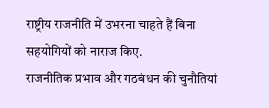राष्ट्रीय राजनीति में उभरना चाहते हैं बिना सहयोगियों को नाराज किए.
राजनीतिक प्रभाव और गठबंधन की चुनौतियां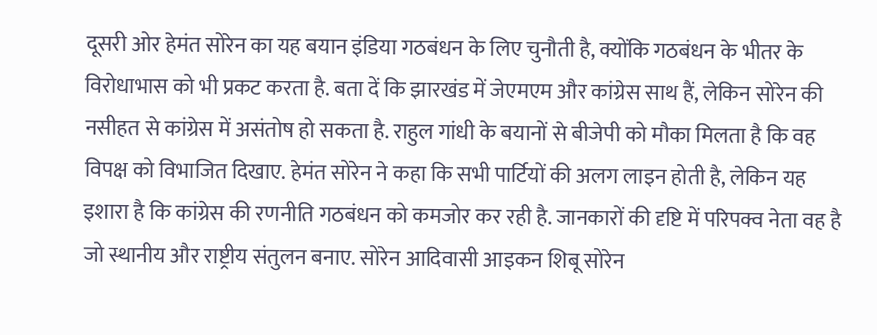दूसरी ओर हेमंत सोरेन का यह बयान इंडिया गठबंधन के लिए चुनौती है, क्योंकि गठबंधन के भीतर के विरोधाभास को भी प्रकट करता है. बता दें कि झारखंड में जेएमएम और कांग्रेस साथ हैं, लेकिन सोरेन की नसीहत से कांग्रेस में असंतोष हो सकता है. राहुल गांधी के बयानों से बीजेपी को मौका मिलता है कि वह विपक्ष को विभाजित दिखाए. हेमंत सोरेन ने कहा कि सभी पार्टियों की अलग लाइन होती है, लेकिन यह इशारा है कि कांग्रेस की रणनीति गठबंधन को कमजोर कर रही है. जानकारों की दृष्टि में परिपक्व नेता वह है जो स्थानीय और राष्ट्रीय संतुलन बनाए. सोरेन आदिवासी आइकन शिबू सोरेन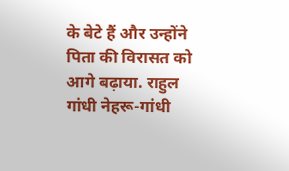के बेटे हैं और उन्होंने पिता की विरासत को आगे बढ़ाया. राहुल गांधी नेहरू-गांधी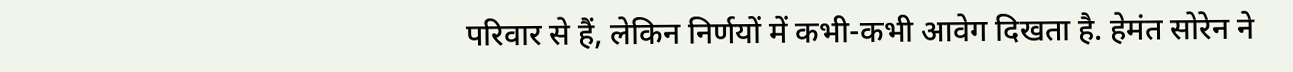परिवार से हैं, लेकिन निर्णयों में कभी-कभी आवेग दिखता है. हेमंत सोरेन ने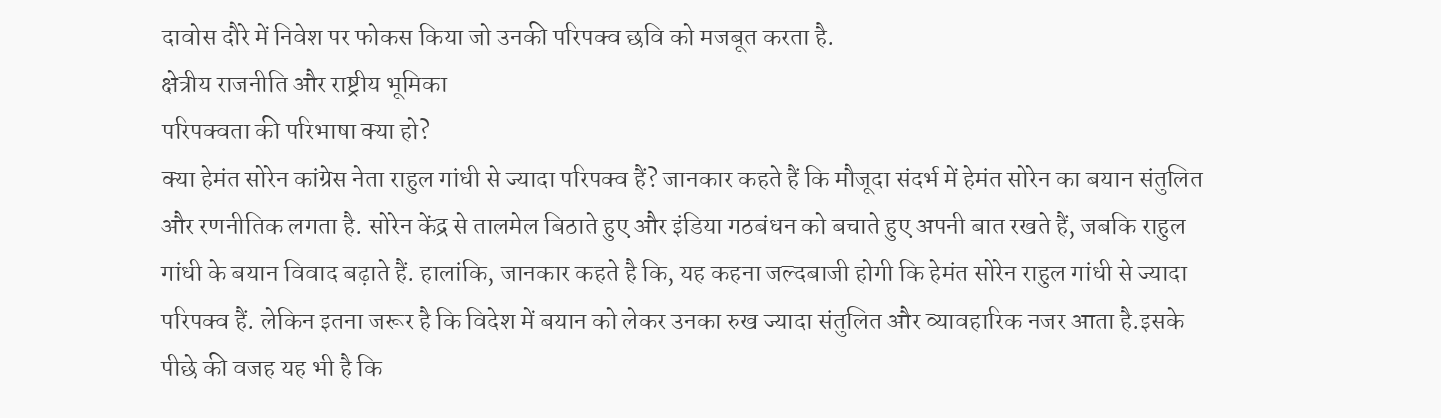दावोस दौरे में निवेश पर फोकस किया जो उनकी परिपक्व छवि को मजबूत करता है.
क्षेत्रीय राजनीति और राष्ट्रीय भूमिका
परिपक्वता की परिभाषा क्या हो?
क्या हेमंत सोरेन कांग्रेस नेता राहुल गांधी से ज्यादा परिपक्व हैं? जानकार कहते हैं कि मौजूदा संदर्भ में हेमंत सोरेन का बयान संतुलित और रणनीतिक लगता है. सोरेन केंद्र से तालमेल बिठाते हुए और इंडिया गठबंधन को बचाते हुए अपनी बात रखते हैं, जबकि राहुल गांधी के बयान विवाद बढ़ाते हैं. हालांकि, जानकार कहते है कि, यह कहना जल्दबाजी होगी कि हेमंत सोरेन राहुल गांधी से ज्यादा परिपक्व हैं. लेकिन इतना जरूर है कि विदेश में बयान को लेकर उनका रुख ज्यादा संतुलित और व्यावहारिक नजर आता है.इसके पीछे की वजह यह भी है कि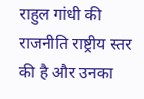राहुल गांधी की राजनीति राष्ट्रीय स्तर की है और उनका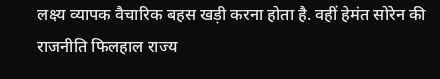लक्ष्य व्यापक वैचारिक बहस खड़ी करना होता है. वहीं हेमंत सोरेन की राजनीति फिलहाल राज्य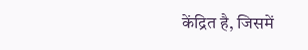केंद्रित है, जिसमें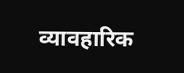व्यावहारिक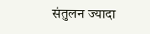संतुलन ज्यादा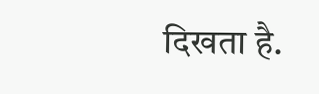दिखता है.